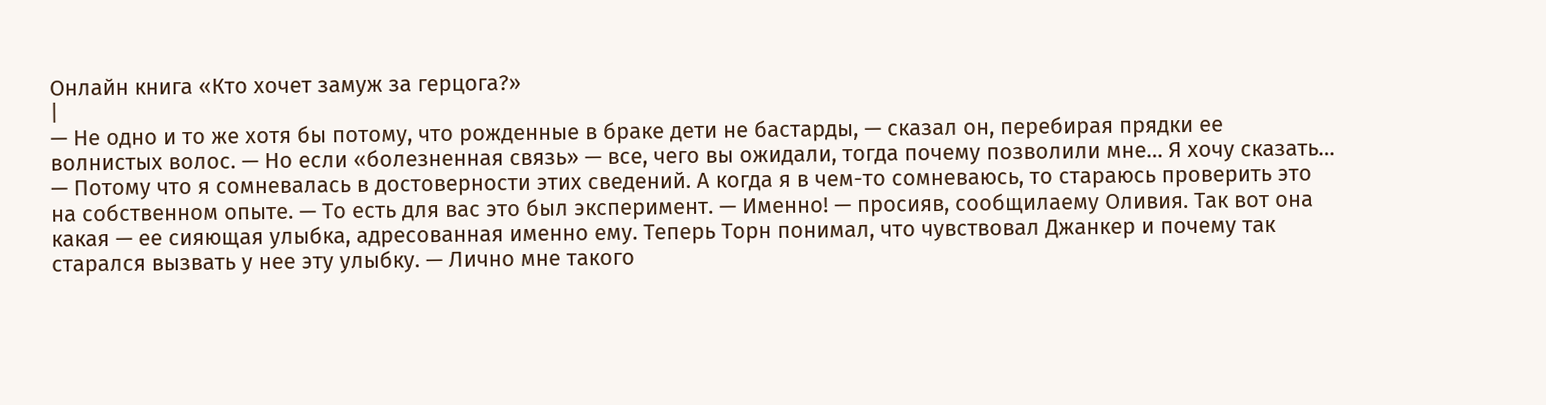Онлайн книга «Кто хочет замуж за герцога?»
|
— Не одно и то же хотя бы потому, что рожденные в браке дети не бастарды, — сказал он, перебирая прядки ее волнистых волос. — Но если «болезненная связь» — все, чего вы ожидали, тогда почему позволили мне… Я хочу сказать… — Потому что я сомневалась в достоверности этих сведений. А когда я в чем-то сомневаюсь, то стараюсь проверить это на собственном опыте. — То есть для вас это был эксперимент. — Именно! — просияв, сообщилаему Оливия. Так вот она какая — ее сияющая улыбка, адресованная именно ему. Теперь Торн понимал, что чувствовал Джанкер и почему так старался вызвать у нее эту улыбку. — Лично мне такого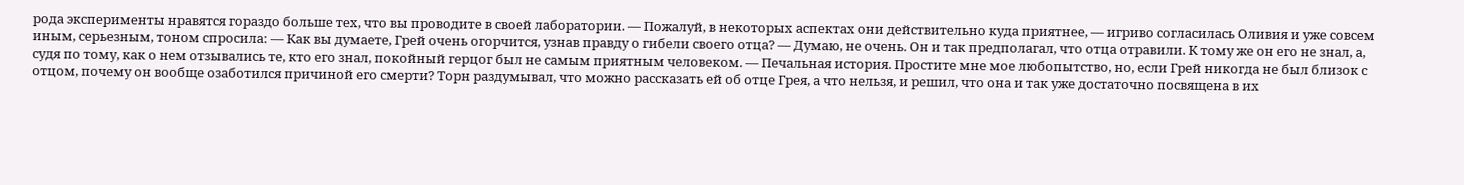рода эксперименты нравятся гораздо больше тех, что вы проводите в своей лаборатории. — Пожалуй, в некоторых аспектах они действительно куда приятнее, — игриво согласилась Оливия и уже совсем иным, серьезным, тоном спросила: — Как вы думаете, Грей очень огорчится, узнав правду о гибели своего отца? — Думаю, не очень. Он и так предполагал, что отца отравили. К тому же он его не знал, а, судя по тому, как о нем отзывались те, кто его знал, покойный герцог был не самым приятным человеком. — Печальная история. Простите мне мое любопытство, но, если Грей никогда не был близок с отцом, почему он вообще озаботился причиной его смерти? Торн раздумывал, что можно рассказать ей об отце Грея, а что нельзя, и решил, что она и так уже достаточно посвящена в их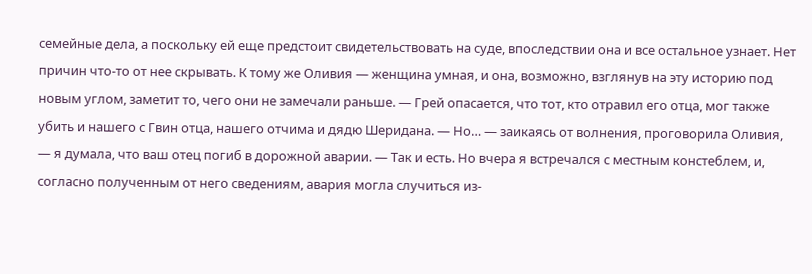семейные дела, а поскольку ей еще предстоит свидетельствовать на суде, впоследствии она и все остальное узнает. Нет причин что-то от нее скрывать. К тому же Оливия — женщина умная, и она, возможно, взглянув на эту историю под новым углом, заметит то, чего они не замечали раньше. — Грей опасается, что тот, кто отравил его отца, мог также убить и нашего с Гвин отца, нашего отчима и дядю Шеридана. — Но… — заикаясь от волнения, проговорила Оливия, — я думала, что ваш отец погиб в дорожной аварии. — Так и есть. Но вчера я встречался с местным констеблем, и, согласно полученным от него сведениям, авария могла случиться из-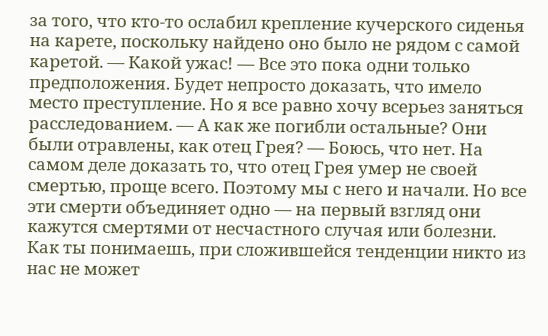за того, что кто-то ослабил крепление кучерского сиденья на карете, поскольку найдено оно было не рядом с самой каретой. — Какой ужас! — Все это пока одни только предположения. Будет непросто доказать, что имело место преступление. Но я все равно хочу всерьез заняться расследованием. — А как же погибли остальные? Они были отравлены, как отец Грея? — Боюсь, что нет. На самом деле доказать то, что отец Грея умер не своей смертью, проще всего. Поэтому мы с него и начали. Но все эти смерти объединяет одно — на первый взгляд они кажутся смертями от несчастного случая или болезни. Как ты понимаешь, при сложившейся тенденции никто из нас не может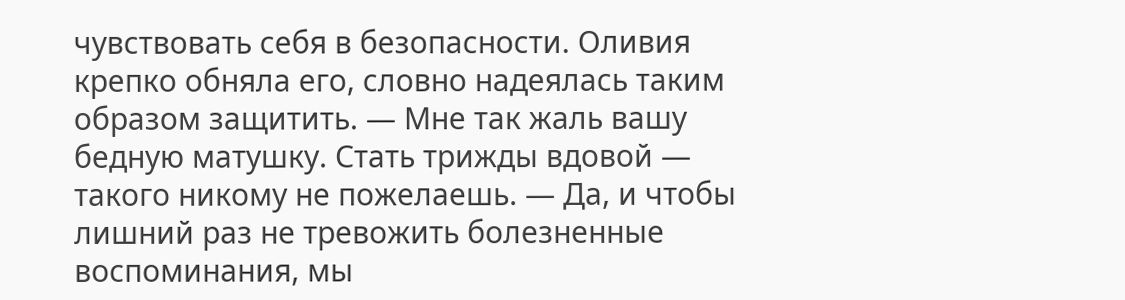чувствовать себя в безопасности. Оливия крепко обняла его, словно надеялась таким образом защитить. — Мне так жаль вашу бедную матушку. Стать трижды вдовой — такого никому не пожелаешь. — Да, и чтобы лишний раз не тревожить болезненные воспоминания, мы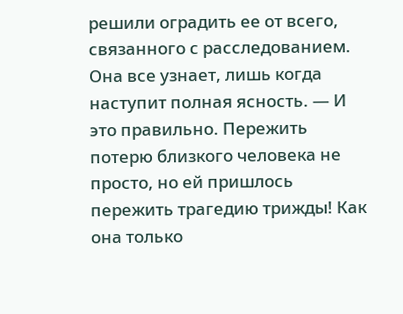решили оградить ее от всего, связанного с расследованием. Она все узнает, лишь когда наступит полная ясность. — И это правильно. Пережить потерю близкого человека не просто, но ей пришлось пережить трагедию трижды! Как она только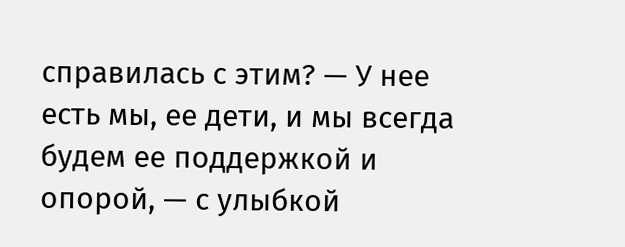справилась с этим? — У нее есть мы, ее дети, и мы всегда будем ее поддержкой и опорой, — с улыбкой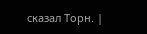сказал Торн. |